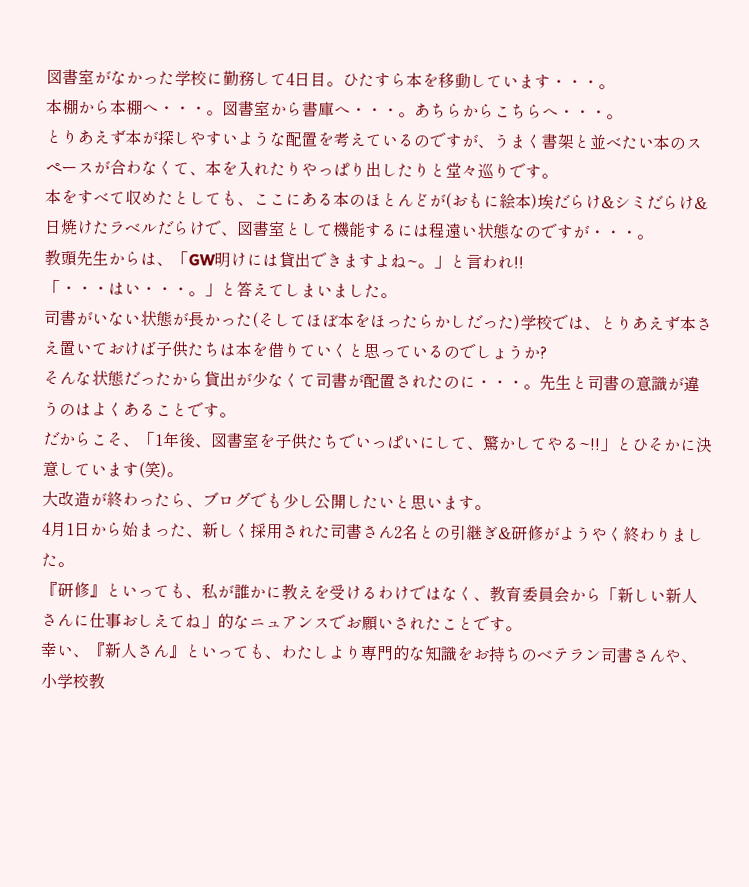図書室がなかった学校に勤務して4日目。ひたすら本を移動しています・・・。
本棚から本棚へ・・・。図書室から書庫へ・・・。あちらからこちらへ・・・。
とりあえず本が探しやすいような配置を考えているのですが、うまく書架と並べたい本のスペースが合わなくて、本を入れたりやっぱり出したりと堂々巡りです。
本をすべて収めたとしても、ここにある本のほとんどが(おもに絵本)埃だらけ&シミだらけ&日焼けたラベルだらけで、図書室として機能するには程遠い状態なのですが・・・。
教頭先生からは、「GW明けには貸出できますよね~。」と言われ!!
「・・・はい・・・。」と答えてしまいました。
司書がいない状態が長かった(そしてほぼ本をほったらかしだった)学校では、とりあえず本さえ置いておけば子供たちは本を借りていくと思っているのでしょうか?
そんな状態だったから貸出が少なくて司書が配置されたのに・・・。先生と司書の意識が違うのはよくあることです。
だからこそ、「1年後、図書室を子供たちでいっぱいにして、驚かしてやる~!!」とひそかに決意しています(笑)。
大改造が終わったら、ブログでも少し公開したいと思います。
4月1日から始まった、新しく採用された司書さん2名との引継ぎ&研修がようやく終わりました。
『研修』といっても、私が誰かに教えを受けるわけではなく、教育委員会から「新しい新人さんに仕事おしえてね」的なニュアンスでお願いされたことです。
幸い、『新人さん』といっても、わたしより専門的な知識をお持ちのベテラン司書さんや、小学校教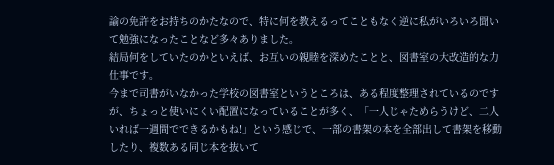諭の免許をお持ちのかたなので、特に何を教えるってこともなく逆に私がいろいろ聞いて勉強になったことなど多々ありました。
結局何をしていたのかといえば、お互いの親睦を深めたことと、図書室の大改造的な力仕事です。
今まで司書がいなかった学校の図書室というところは、ある程度整理されているのですが、ちょっと使いにくい配置になっていることが多く、「一人じゃためらうけど、二人いれば一週間でできるかもね!」という感じで、一部の書架の本を全部出して書架を移動したり、複数ある同じ本を抜いて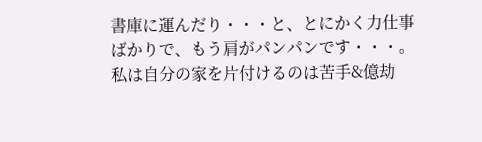書庫に運んだり・・・と、とにかく力仕事ばかりで、もう肩がパンパンです・・・。
私は自分の家を片付けるのは苦手&億劫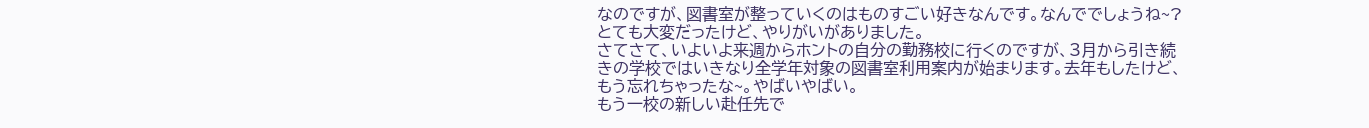なのですが、図書室が整っていくのはものすごい好きなんです。なんででしょうね~?とても大変だったけど、やりがいがありました。
さてさて、いよいよ来週からホントの自分の勤務校に行くのですが、3月から引き続きの学校ではいきなり全学年対象の図書室利用案内が始まります。去年もしたけど、もう忘れちゃったな~。やばいやばい。
もう一校の新しい赴任先で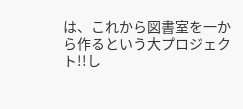は、これから図書室を一から作るという大プロジェクト!!し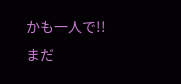かも一人で!!
まだ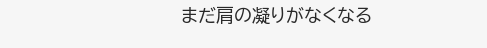まだ肩の凝りがなくなる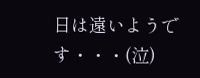日は遠いようです・・・(泣)